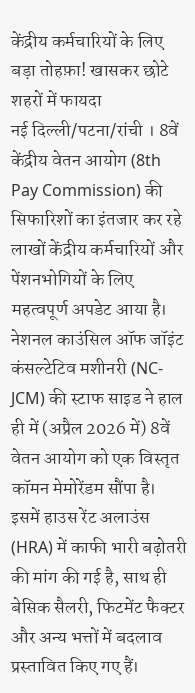केंद्रीय कर्मचारियों के लिए बड़ा तोहफ़ा! खासकर छोटे शहरों में फायदा
नई दिल्ली/पटना/रांची । 8वें केंद्रीय वेतन आयोग (8th Pay Commission) की सिफारिशों का इंतजार कर रहे लाखों केंद्रीय कर्मचारियों और पेंशनभोगियों के लिए महत्वपूर्ण अपडेट आया है। नेशनल काउंसिल ऑफ जॉइंट कंसल्टेटिव मशीनरी (NC-JCM) की स्टाफ साइड ने हाल ही में (अप्रैल 2026 में) 8वें वेतन आयोग को एक विस्तृत कॉमन मेमोरेंडम सौंपा है। इसमें हाउस रेंट अलाउंस (HRA) में काफी भारी बढ़ोतरी की मांग की गई है, साथ ही बेसिक सैलरी, फिटमेंट फैक्टर और अन्य भत्तों में बदलाव प्रस्तावित किए गए हैं।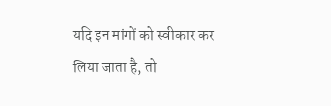यदि इन मांगों को स्वीकार कर लिया जाता है, तो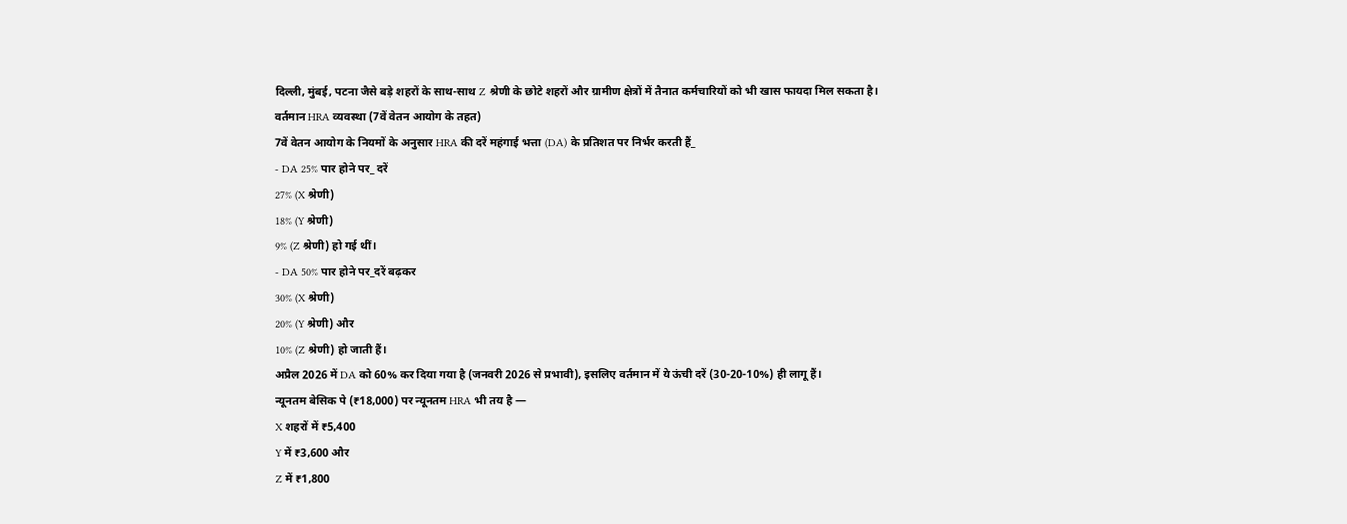दिल्ली, मुंबई, पटना जैसे बड़े शहरों के साथ-साथ Z श्रेणी के छोटे शहरों और ग्रामीण क्षेत्रों में तैनात कर्मचारियों को भी खास फायदा मिल सकता है।
वर्तमान HRA व्यवस्था (7वें वेतन आयोग के तहत)
7वें वेतन आयोग के नियमों के अनुसार HRA की दरें महंगाई भत्ता (DA) के प्रतिशत पर निर्भर करती हैं_
- DA 25% पार होने पर_ दरें
27% (X श्रेणी)
18% (Y श्रेणी)
9% (Z श्रेणी) हो गई थीं।
- DA 50% पार होने पर_दरें बढ़कर
30% (X श्रेणी)
20% (Y श्रेणी) और
10% (Z श्रेणी) हो जाती हैं।
अप्रैल 2026 में DA को 60% कर दिया गया है (जनवरी 2026 से प्रभावी), इसलिए वर्तमान में ये ऊंची दरें (30-20-10%) ही लागू हैं।
न्यूनतम बेसिक पे (₹18,000) पर न्यूनतम HRA भी तय है —
X शहरों में ₹5,400
Y में ₹3,600 और
Z में ₹1,800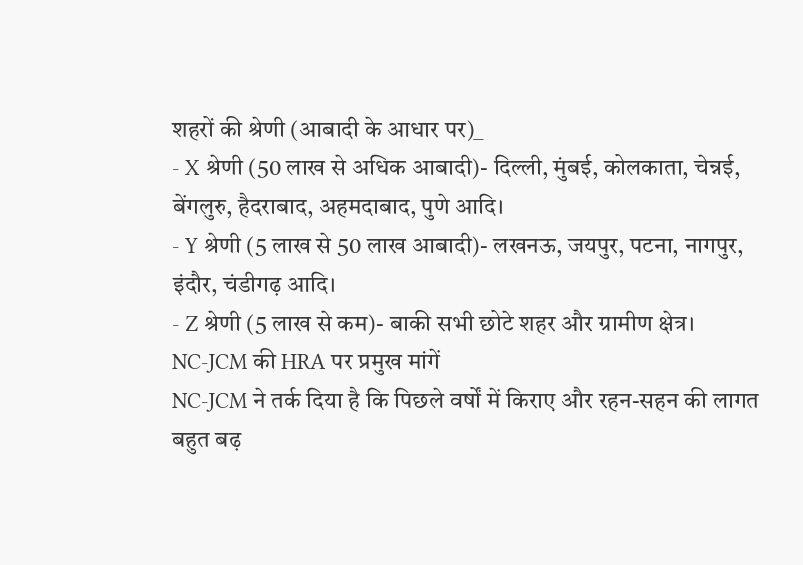शहरों की श्रेणी (आबादी के आधार पर)_
- X श्रेणी (50 लाख से अधिक आबादी)- दिल्ली, मुंबई, कोलकाता, चेन्नई, बेंगलुरु, हैदराबाद, अहमदाबाद, पुणे आदि।
- Y श्रेणी (5 लाख से 50 लाख आबादी)- लखनऊ, जयपुर, पटना, नागपुर, इंदौर, चंडीगढ़ आदि।
- Z श्रेणी (5 लाख से कम)- बाकी सभी छोटे शहर और ग्रामीण क्षेत्र।
NC-JCM की HRA पर प्रमुख मांगें
NC-JCM ने तर्क दिया है कि पिछले वर्षों में किराए और रहन-सहन की लागत बहुत बढ़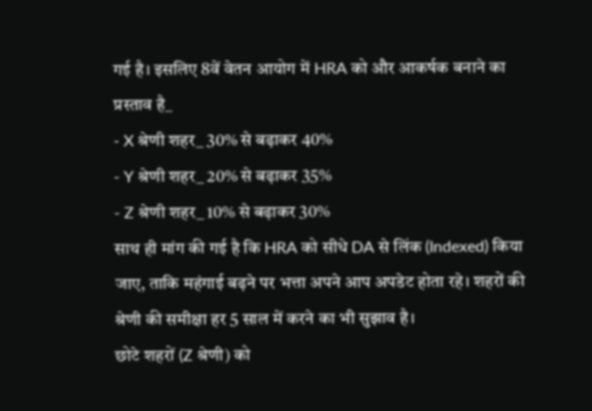गई है। इसलिए 8वें वेतन आयोग में HRA को और आकर्षक बनाने का प्रस्ताव है_
- X श्रेणी शहर_ 30% से बढ़ाकर 40%
- Y श्रेणी शहर_ 20% से बढ़ाकर 35%
- Z श्रेणी शहर_ 10% से बढ़ाकर 30%
साथ ही मांग की गई है कि HRA को सीधे DA से लिंक (Indexed) किया जाए, ताकि महंगाई बढ़ने पर भत्ता अपने आप अपडेट होता रहे। शहरों की श्रेणी की समीक्षा हर 5 साल में करने का भी सुझाव है।
छोटे शहरों (Z श्रेणी) को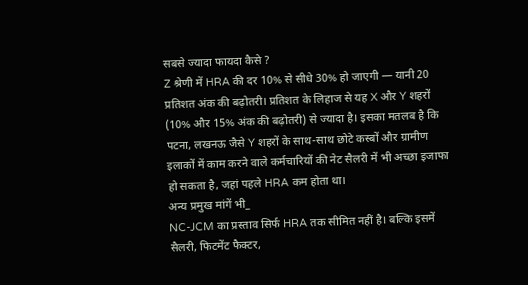सबसे ज्यादा फायदा कैसे ?
Z श्रेणी में HRA की दर 10% से सीधे 30% हो जाएगी — यानी 20 प्रतिशत अंक की बढ़ोतरी। प्रतिशत के लिहाज से यह X और Y शहरों (10% और 15% अंक की बढ़ोतरी) से ज्यादा है। इसका मतलब है कि पटना, लखनऊ जैसे Y शहरों के साथ-साथ छोटे कस्बों और ग्रामीण इलाकों में काम करने वाले कर्मचारियों की नेट सैलरी में भी अच्छा इजाफा हो सकता है, जहां पहले HRA कम होता था।
अन्य प्रमुख मांगें भी_
NC-JCM का प्रस्ताव सिर्फ HRA तक सीमित नहीं है। बल्कि इसमें सैलरी, फिटमेंट फैक्टर,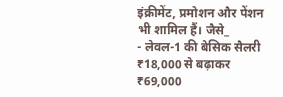इंक्रीमेंट, प्रमोशन और पेंशन भी शामिल हैं। जैसे_
- लेवल-1 की बेसिक सैलरी ₹18,000 से बढ़ाकर ₹69,000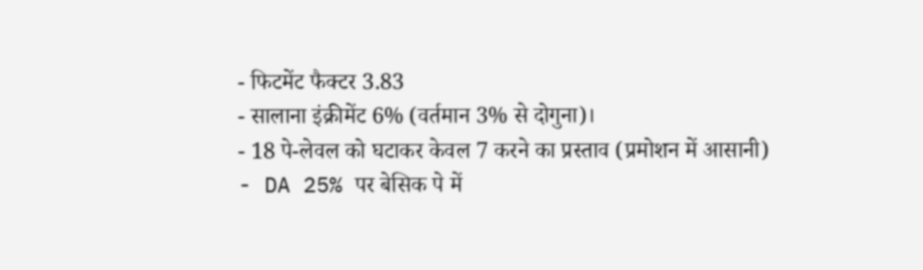- फिटमेंट फैक्टर 3.83
- सालाना इंक्रीमेंट 6% (वर्तमान 3% से दोगुना)।
- 18 पे-लेवल को घटाकर केवल 7 करने का प्रस्ताव (प्रमोशन में आसानी)
- DA 25% पर बेसिक पे में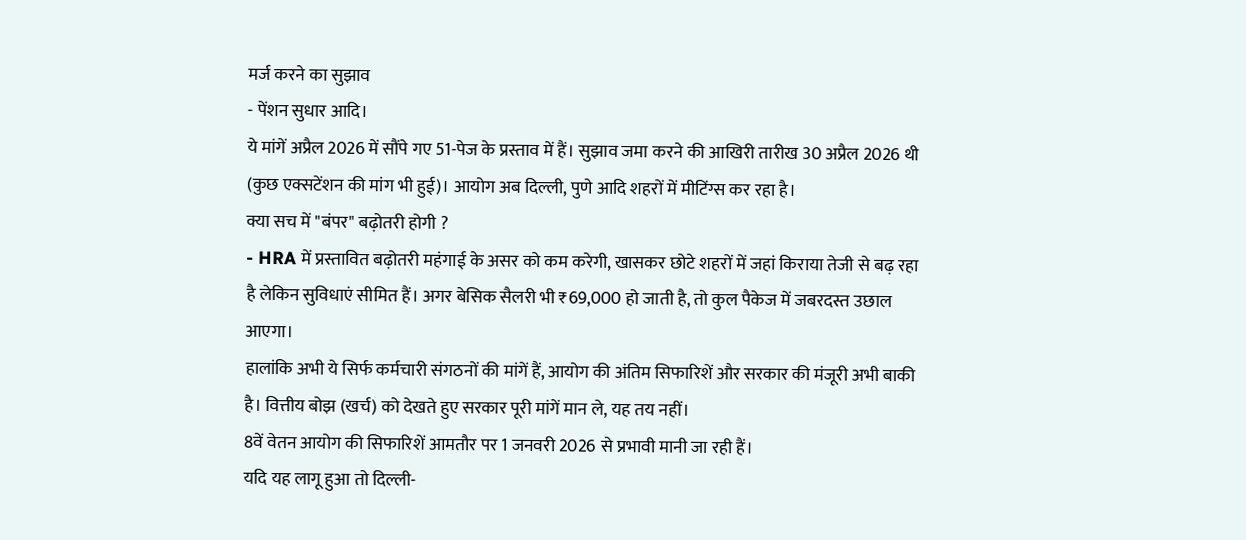मर्ज करने का सुझाव
- पेंशन सुधार आदि।
ये मांगें अप्रैल 2026 में सौंपे गए 51-पेज के प्रस्ताव में हैं। सुझाव जमा करने की आखिरी तारीख 30 अप्रैल 2026 थी (कुछ एक्सटेंशन की मांग भी हुई)। आयोग अब दिल्ली, पुणे आदि शहरों में मीटिंग्स कर रहा है।
क्या सच में "बंपर" बढ़ोतरी होगी ?
- HRA में प्रस्तावित बढ़ोतरी महंगाई के असर को कम करेगी, खासकर छोटे शहरों में जहां किराया तेजी से बढ़ रहा है लेकिन सुविधाएं सीमित हैं। अगर बेसिक सैलरी भी ₹69,000 हो जाती है, तो कुल पैकेज में जबरदस्त उछाल आएगा।
हालांकि अभी ये सिर्फ कर्मचारी संगठनों की मांगें हैं, आयोग की अंतिम सिफारिशें और सरकार की मंजूरी अभी बाकी है। वित्तीय बोझ (खर्च) को देखते हुए सरकार पूरी मांगें मान ले, यह तय नहीं।
8वें वेतन आयोग की सिफारिशें आमतौर पर 1 जनवरी 2026 से प्रभावी मानी जा रही हैं।
यदि यह लागू हुआ तो दिल्ली-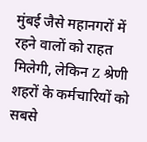मुंबई जैसे महानगरों में रहने वालों को राहत मिलेगी, लेकिन Z श्रेणी शहरों के कर्मचारियों को सबसे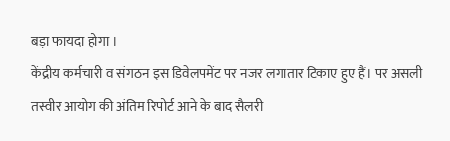बड़ा फायदा होगा ।
केंद्रीय कर्मचारी व संगठन इस डिवेलपमेंट पर नजर लगातार टिकाए हुए हैं। पर असली तस्वीर आयोग की अंतिम रिपोर्ट आने के बाद सैलरी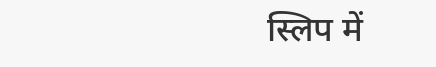स्लिप में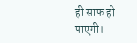ही साफ हो पाएगी।